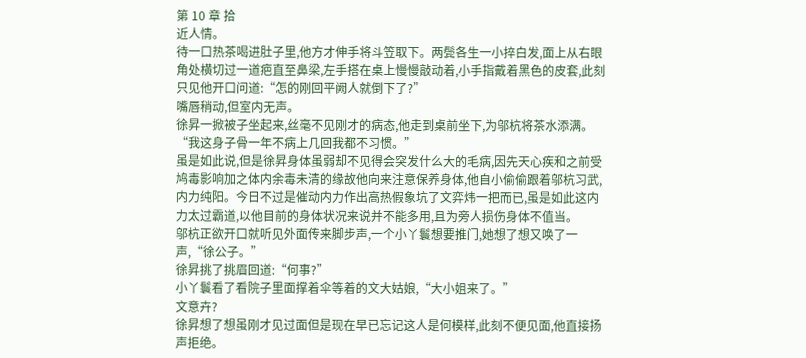第 10 章 拾
近人情。
待一口热茶喝进肚子里,他方才伸手将斗笠取下。两鬓各生一小捽白发,面上从右眼角处横切过一道疤直至鼻梁,左手搭在桌上慢慢敲动着,小手指戴着黑色的皮套,此刻只见他开口问道:“怎的刚回平阙人就倒下了?”
嘴唇稍动,但室内无声。
徐昇一掀被子坐起来,丝毫不见刚才的病态,他走到桌前坐下,为邬杭将茶水添满。
“我这身子骨一年不病上几回我都不习惯。”
虽是如此说,但是徐昇身体虽弱却不见得会突发什么大的毛病,因先天心疾和之前受鸠毒影响加之体内余毒未清的缘故他向来注意保养身体,他自小偷偷跟着邬杭习武,内力纯阳。今日不过是催动内力作出高热假象坑了文弈炜一把而已,虽是如此这内力太过霸道,以他目前的身体状况来说并不能多用,且为旁人损伤身体不值当。
邬杭正欲开口就听见外面传来脚步声,一个小丫鬟想要推门,她想了想又唤了一声,“徐公子。”
徐昇挑了挑眉回道:“何事?”
小丫鬟看了看院子里面撑着伞等着的文大姑娘,“大小姐来了。”
文意卉?
徐昇想了想虽刚才见过面但是现在早已忘记这人是何模样,此刻不便见面,他直接扬声拒绝。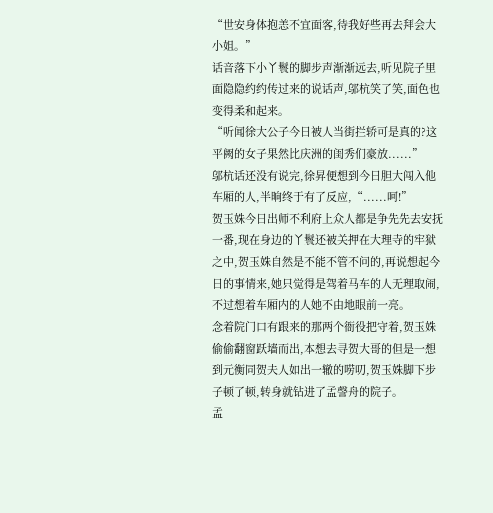“世安身体抱恙不宜面客,待我好些再去拜会大小姐。”
话音落下小丫鬟的脚步声渐渐远去,听见院子里面隐隐约约传过来的说话声,邬杭笑了笑,面色也变得柔和起来。
“听闻徐大公子今日被人当街拦轿可是真的?这平阙的女子果然比庆洲的闺秀们豪放......”
邬杭话还没有说完,徐昇便想到今日胆大闯入他车厢的人,半晌终于有了反应,“......呵!”
贺玉姝今日出师不利府上众人都是争先先去安抚一番,现在身边的丫鬟还被关押在大理寺的牢狱之中,贺玉姝自然是不能不管不问的,再说想起今日的事情来,她只觉得是驾着马车的人无理取闹,不过想着车厢内的人她不由地眼前一亮。
念着院门口有跟来的那两个衙役把守着,贺玉姝偷偷翻窗跃墙而出,本想去寻贺大哥的但是一想到元衡同贺夫人如出一辙的唠叨,贺玉姝脚下步子顿了顿,转身就钻进了孟謦舟的院子。
孟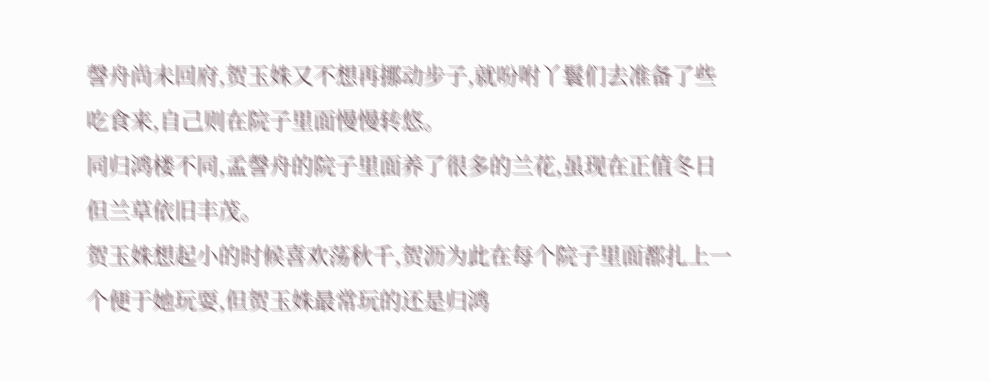謦舟尚未回府,贺玉姝又不想再挪动步子,就吩咐丫鬟们去准备了些吃食来,自己则在院子里面慢慢转悠。
同归鸿楼不同,孟謦舟的院子里面养了很多的兰花,虽现在正值冬日但兰草依旧丰茂。
贺玉姝想起小的时候喜欢荡秋千,贺沥为此在每个院子里面都扎上一个便于她玩耍,但贺玉姝最常玩的还是归鸿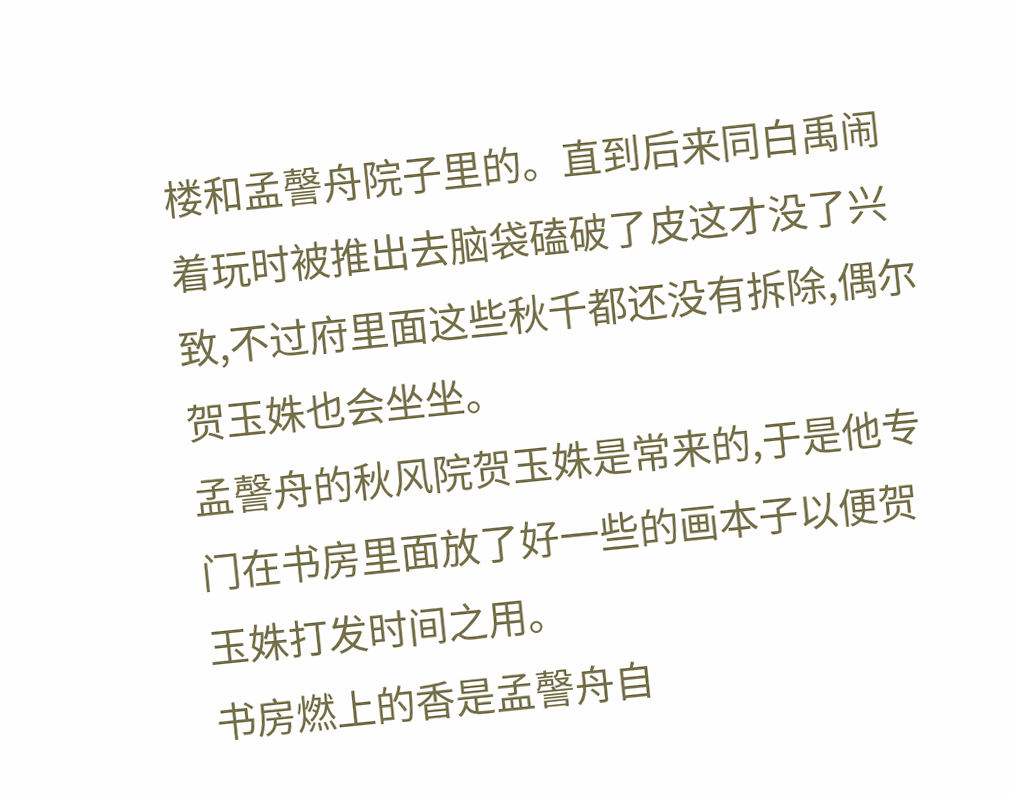楼和孟謦舟院子里的。直到后来同白禹闹着玩时被推出去脑袋磕破了皮这才没了兴致,不过府里面这些秋千都还没有拆除,偶尔贺玉姝也会坐坐。
孟謦舟的秋风院贺玉姝是常来的,于是他专门在书房里面放了好一些的画本子以便贺玉姝打发时间之用。
书房燃上的香是孟謦舟自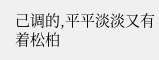己调的,平平淡淡又有着松柏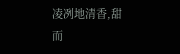凌冽地清香,甜而